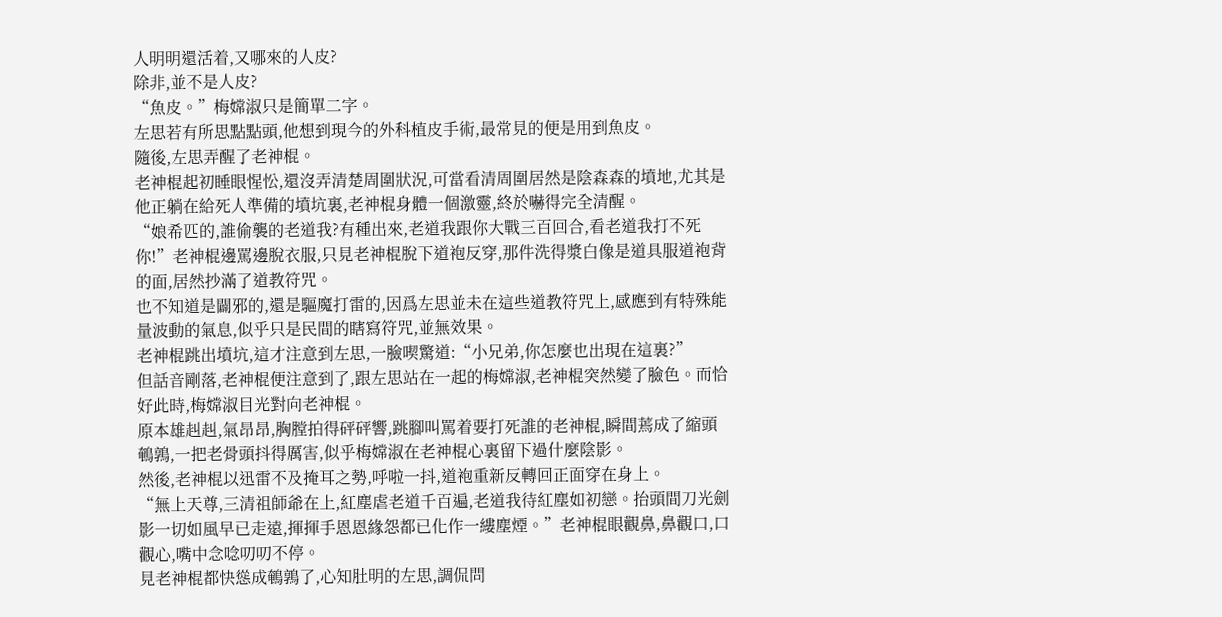人明明還活着,又哪來的人皮?
除非,並不是人皮?
“魚皮。”梅嫦淑只是簡單二字。
左思若有所思點點頭,他想到現今的外科植皮手術,最常見的便是用到魚皮。
隨後,左思弄醒了老神棍。
老神棍起初睡眼惺忪,還沒弄清楚周圍狀況,可當看清周圍居然是陰森森的墳地,尤其是他正躺在給死人準備的墳坑裏,老神棍身體一個激靈,終於嚇得完全清醒。
“娘希匹的,誰偷襲的老道我?有種出來,老道我跟你大戰三百回合,看老道我打不死你!”老神棍邊罵邊脫衣服,只見老神棍脫下道袍反穿,那件洗得漿白像是道具服道袍背的面,居然抄滿了道教符咒。
也不知道是闢邪的,還是驅魔打雷的,因爲左思並未在這些道教符咒上,感應到有特殊能量波動的氣息,似乎只是民間的瞎寫符咒,並無效果。
老神棍跳出墳坑,這才注意到左思,一臉喫驚道:“小兄弟,你怎麼也出現在這裏?”
但話音剛落,老神棍便注意到了,跟左思站在一起的梅嫦淑,老神棍突然變了臉色。而恰好此時,梅嫦淑目光對向老神棍。
原本雄赳赳,氣昂昂,胸膛拍得砰砰響,跳腳叫罵着要打死誰的老神棍,瞬間蔫成了縮頭鵪鶉,一把老骨頭抖得厲害,似乎梅嫦淑在老神棍心裏留下過什麼陰影。
然後,老神棍以迅雷不及掩耳之勢,呼啦一抖,道袍重新反轉回正面穿在身上。
“無上天尊,三清祖師爺在上,紅塵虐老道千百遍,老道我待紅塵如初戀。抬頭間刀光劍影一切如風早已走遠,揮揮手恩恩緣怨都已化作一縷塵煙。”老神棍眼觀鼻,鼻觀口,口觀心,嘴中念唸叨叨不停。
見老神棍都快慫成鵪鶉了,心知肚明的左思,調侃問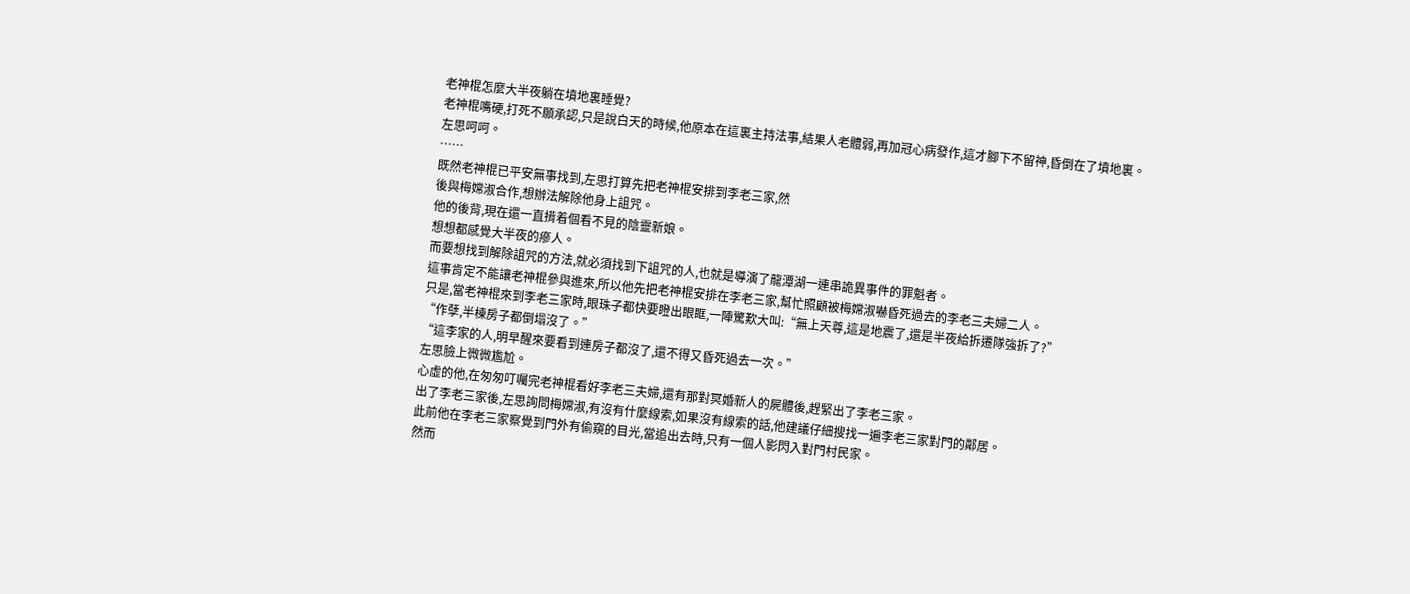老神棍怎麼大半夜躺在墳地裏睡覺?
老神棍嘴硬,打死不願承認,只是說白天的時候,他原本在這裏主持法事,結果人老體弱,再加冠心病發作,這才腳下不留神,昏倒在了墳地裏。
左思呵呵。
……
既然老神棍已平安無事找到,左思打算先把老神棍安排到李老三家,然
後與梅嫦淑合作,想辦法解除他身上詛咒。
他的後背,現在還一直揹着個看不見的陰靈新娘。
想想都感覺大半夜的瘮人。
而要想找到解除詛咒的方法,就必須找到下詛咒的人,也就是導演了龍潭湖一連串詭異事件的罪魁者。
這事肯定不能讓老神棍參與進來,所以他先把老神棍安排在李老三家,幫忙照顧被梅嫦淑嚇昏死過去的李老三夫婦二人。
只是,當老神棍來到李老三家時,眼珠子都快要瞪出眼眶,一陣驚歎大叫:“無上天尊,這是地震了,還是半夜給拆遷隊強拆了?”
“作孽,半棟房子都倒塌沒了。”
“這李家的人,明早醒來要看到連房子都沒了,還不得又昏死過去一次。”
左思臉上微微尷尬。
心虛的他,在匆匆叮囑完老神棍看好李老三夫婦,還有那對冥婚新人的屍體後,趕緊出了李老三家。
出了李老三家後,左思詢問梅嫦淑,有沒有什麼線索,如果沒有線索的話,他建議仔細搜找一遍李老三家對門的鄰居。
此前他在李老三家察覺到門外有偷窺的目光,當追出去時,只有一個人影閃入對門村民家。
然而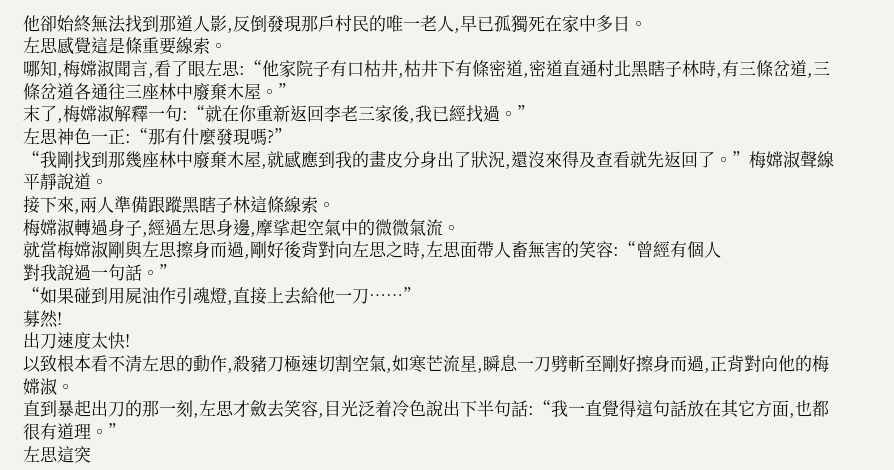他卻始終無法找到那道人影,反倒發現那戶村民的唯一老人,早已孤獨死在家中多日。
左思感覺這是條重要線索。
哪知,梅嫦淑聞言,看了眼左思:“他家院子有口枯井,枯井下有條密道,密道直通村北黑瞎子林時,有三條岔道,三條岔道各通往三座林中廢棄木屋。”
末了,梅嫦淑解釋一句:“就在你重新返回李老三家後,我已經找過。”
左思神色一正:“那有什麼發現嗎?”
“我剛找到那幾座林中廢棄木屋,就感應到我的畫皮分身出了狀況,還沒來得及查看就先返回了。”梅嫦淑聲線平靜說道。
接下來,兩人準備跟蹤黑瞎子林這條線索。
梅嫦淑轉過身子,經過左思身邊,摩挲起空氣中的微微氣流。
就當梅嫦淑剛與左思擦身而過,剛好後背對向左思之時,左思面帶人畜無害的笑容:“曾經有個人
對我說過一句話。”
“如果碰到用屍油作引魂燈,直接上去給他一刀……”
募然!
出刀速度太快!
以致根本看不清左思的動作,殺豬刀極速切割空氣,如寒芒流星,瞬息一刀劈斬至剛好擦身而過,正背對向他的梅嫦淑。
直到暴起出刀的那一刻,左思才斂去笑容,目光泛着冷色說出下半句話:“我一直覺得這句話放在其它方面,也都很有道理。”
左思這突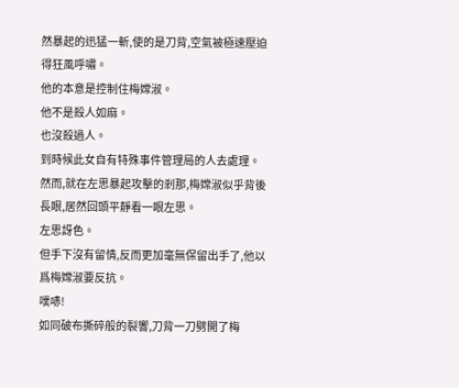然暴起的迅猛一斬,使的是刀背,空氣被極速壓迫得狂風呼嘯。
他的本意是控制住梅嫦淑。
他不是殺人如麻。
也沒殺過人。
到時候此女自有特殊事件管理局的人去處理。
然而,就在左思暴起攻擊的剎那,梅嫦淑似乎背後長眼,居然回頭平靜看一眼左思。
左思訝色。
但手下沒有留情,反而更加毫無保留出手了,他以爲梅嫦淑要反抗。
噗哧!
如同破布撕碎般的裂響,刀背一刀劈開了梅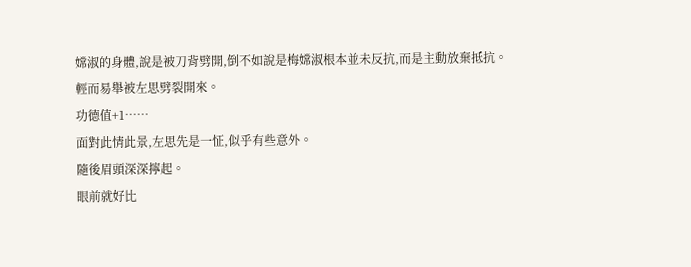嫦淑的身體,說是被刀背劈開,倒不如說是梅嫦淑根本並未反抗,而是主動放棄抵抗。
輕而易舉被左思劈裂開來。
功德值+1……
面對此情此景,左思先是一怔,似乎有些意外。
隨後眉頭深深擰起。
眼前就好比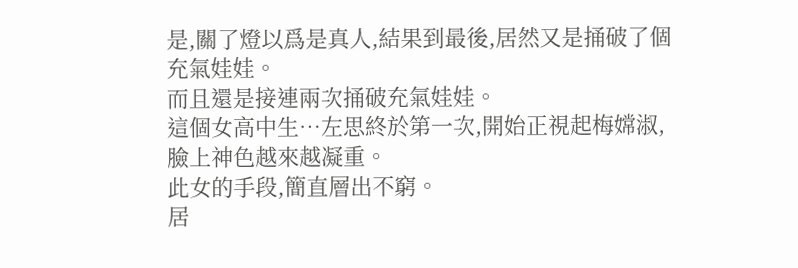是,關了燈以爲是真人,結果到最後,居然又是捅破了個充氣娃娃。
而且還是接連兩次捅破充氣娃娃。
這個女高中生…左思終於第一次,開始正視起梅嫦淑,臉上神色越來越凝重。
此女的手段,簡直層出不窮。
居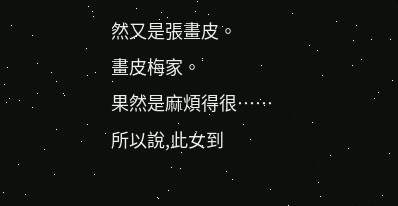然又是張畫皮。
畫皮梅家。
果然是麻煩得很……
所以說,此女到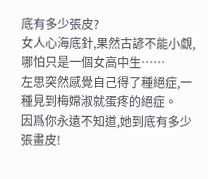底有多少張皮?
女人心海底針,果然古諺不能小覷,哪怕只是一個女高中生……
左思突然感覺自己得了種絕症,一種見到梅嫦淑就蛋疼的絕症。
因爲你永遠不知道,她到底有多少張畫皮!